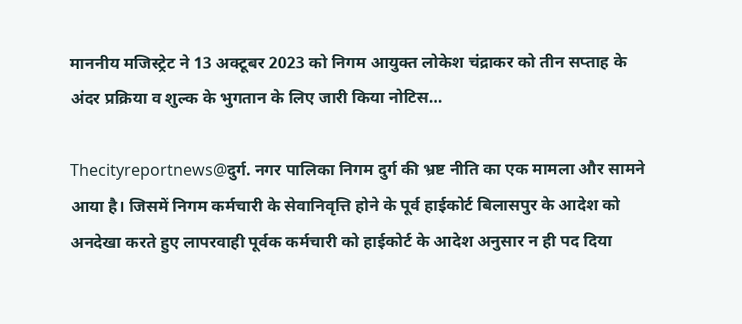माननीय मजिस्ट्रेट ने 13 अक्टूबर 2023 को निगम आयुक्त लोकेश चंद्राकर को तीन सप्ताह के अंदर प्रक्रिया व शुल्क के भुगतान के लिए जारी किया नोटिस…

Thecityreportnews@दुर्ग. नगर पालिका निगम दुर्ग की भ्रष्ट नीति का एक मामला और सामने आया है। जिसमें निगम कर्मचारी के सेवानिवृत्ति होने के पूर्व हाईकोर्ट बिलासपुर के आदेश को अनदेखा करते हुए लापरवाही पूर्वक कर्मचारी को हाईकोर्ट के आदेश अनुसार न ही पद दिया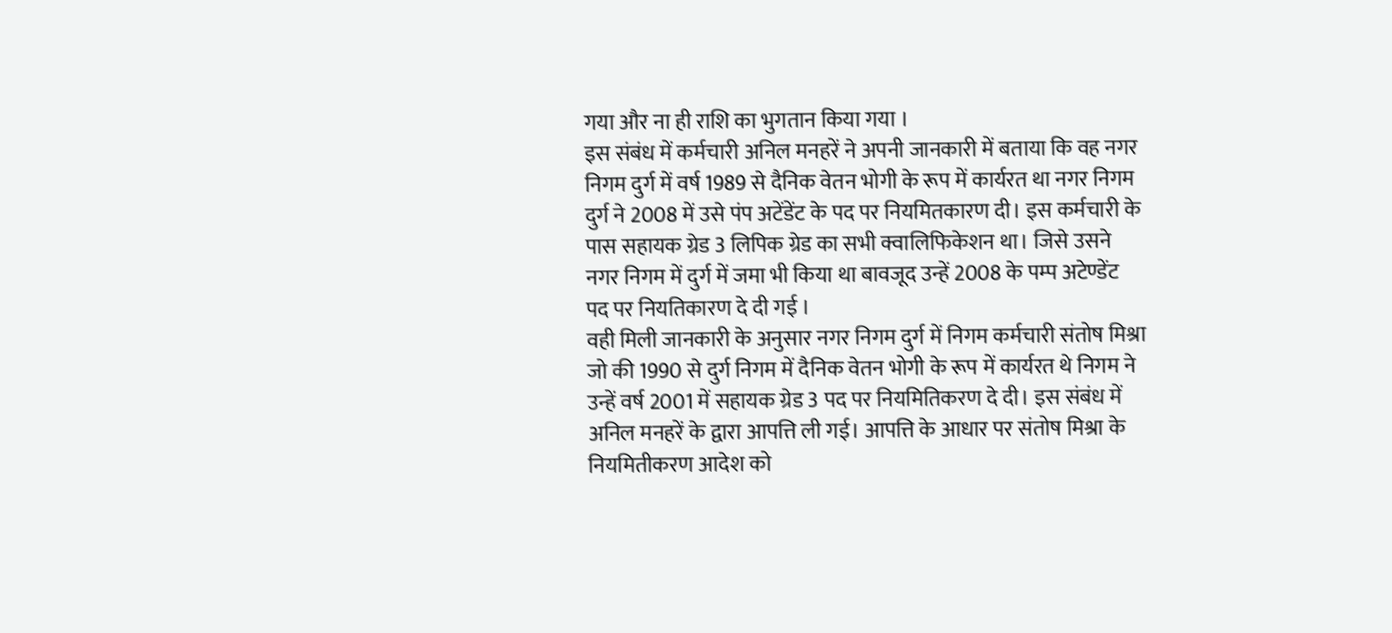गया और ना ही राशि का भुगतान किया गया ।
इस संबंध में कर्मचारी अनिल मनहरें ने अपनी जानकारी में बताया कि वह नगर निगम दुर्ग में वर्ष 1989 से दैनिक वेतन भोगी के रूप में कार्यरत था नगर निगम दुर्ग ने 2008 में उसे पंप अटेंडेंट के पद पर नियमितकारण दी। इस कर्मचारी के पास सहायक ग्रेड 3 लिपिक ग्रेड का सभी क्वालिफिकेशन था। जिसे उसने नगर निगम में दुर्ग में जमा भी किया था बावजूद उन्हें 2008 के पम्प अटेण्डेंट पद पर नियतिकारण दे दी गई ।
वही मिली जानकारी के अनुसार नगर निगम दुर्ग में निगम कर्मचारी संतोष मिश्रा जो की 1990 से दुर्ग निगम में दैनिक वेतन भोगी के रूप में कार्यरत थे निगम ने उन्हें वर्ष 2001 में सहायक ग्रेड 3 पद पर नियमितिकरण दे दी। इस संबंध में अनिल मनहरें के द्वारा आपत्ति ली गई। आपत्ति के आधार पर संतोष मिश्रा के नियमितीकरण आदेश को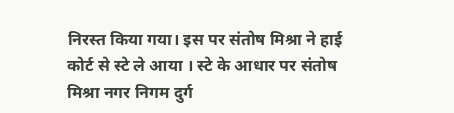निरस्त किया गया। इस पर संतोष मिश्रा ने हाई कोर्ट से स्टे ले आया । स्टे के आधार पर संतोष मिश्रा नगर निगम दुर्ग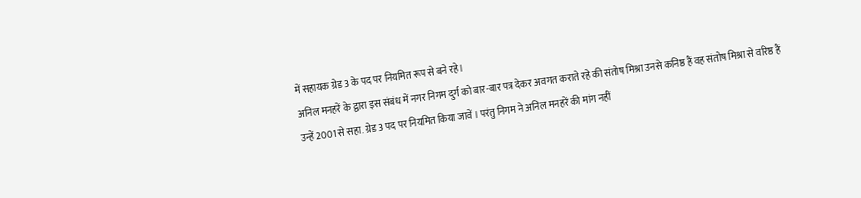में सहायक ग्रेड 3 के पद पर नियमित रूप से बने रहे।
अनिल मनहरें के द्वारा इस संबंध में नगर निगम दुर्ग को बार-बार पत्र देकर अवगत कराते रहे की संतोष मिश्रा उनसे कनिष्ठ हैं वह संतोष मिश्रा से वरिष्ठ हैं उन्हें 2001 से सहा. ग्रेड 3 पद पर नियमित किया जावें । परंतु निगम ने अनिल मनहरें की मांग नहीं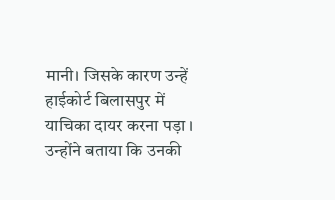मानी। जिसके कारण उन्हें हाईकोर्ट बिलासपुर में याचिका दायर करना पड़ा ।
उन्होंने बताया कि उनकी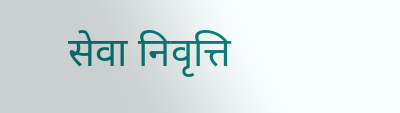सेवा निवृत्ति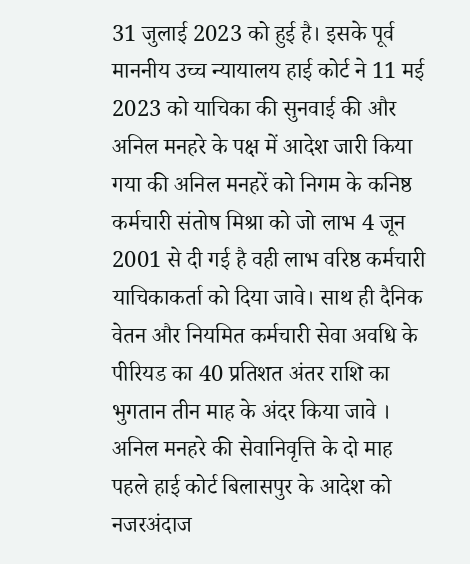31 जुलाई 2023 को हुई है। इसके पूर्व माननीय उच्च न्यायालय हाई कोर्ट ने 11 मई 2023 को याचिका की सुनवाई की और अनिल मनहरे के पक्ष में आदेश जारी किया गया की अनिल मनहरें को निगम के कनिष्ठ कर्मचारी संतोष मिश्रा को जो लाभ 4 जून 2001 से दी गई है वही लाभ वरिष्ठ कर्मचारी याचिकाकर्ता को दिया जावे। साथ ही दैनिक वेतन और नियमित कर्मचारी सेवा अवधि के पीरियड का 40 प्रतिशत अंतर राशि का भुगतान तीन माह के अंदर किया जावे ।
अनिल मनहरे की सेवानिवृत्ति के दो माह पहले हाई कोर्ट बिलासपुर के आदेश को नजरअंदाज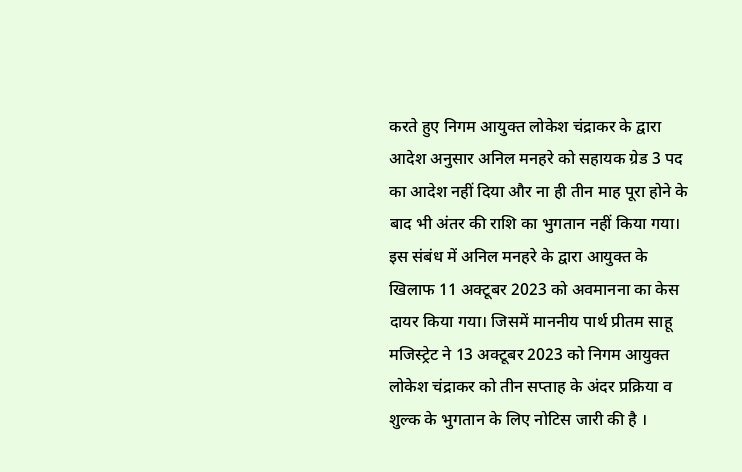करते हुए निगम आयुक्त लोकेश चंद्राकर के द्वारा आदेश अनुसार अनिल मनहरे को सहायक ग्रेड 3 पद का आदेश नहीं दिया और ना ही तीन माह पूरा होने के बाद भी अंतर की राशि का भुगतान नहीं किया गया।
इस संबंध में अनिल मनहरे के द्वारा आयुक्त के खिलाफ 11 अक्टूबर 2023 को अवमानना का केस दायर किया गया। जिसमें माननीय पार्थ प्रीतम साहू मजिस्ट्रेट ने 13 अक्टूबर 2023 को निगम आयुक्त लोकेश चंद्राकर को तीन सप्ताह के अंदर प्रक्रिया व शुल्क के भुगतान के लिए नोटिस जारी की है ।